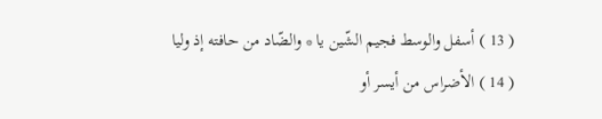( 13 ) أسفل والوسط فجيم الشّين يا * والضّاد من حافته إذ وليا
( 14 ) الأضراس من أيسر أو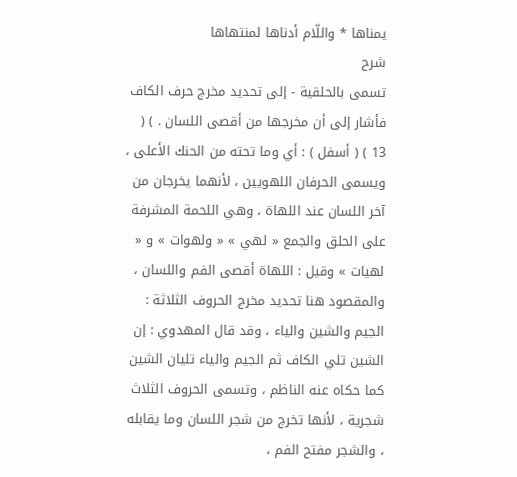يمناها * واللّام أدناها لمنتهاها
شرح
تسمى بالحلقية - إلى تحديد مخرج حرف الكاف فأشار إلى أن مخرجها من أقصى اللسان . ) ( 13 ) ( أسفل ) : أي وما تحته من الحنك الأعلى ، ويسمى الحرفان اللهويين ، لأنهما يخرجان من آخر اللسان عند اللهاة ، وهي اللحمة المشرفة على الحلق والجمع « لهي » « ولهوات » و « لهيات » وقيل : اللهاة أقصى الفم واللسان ، والمقصود هنا تحديد مخرج الحروف الثلاثة : الجيم والشين والياء ، وقد قال المهدوي : إن الشين تلي الكاف ثم الجيم والياء تليان الشين كما حكاه عنه الناظم ، وتسمى الحروف الثلاث شجرية ، لأنها تخرج من شجر اللسان وما يقابله ، والشجر مفتح الفم ،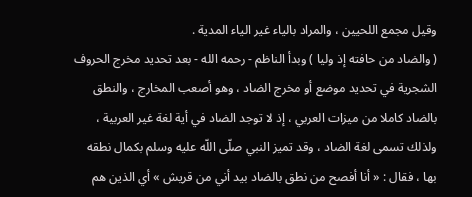وقيل مجمع اللحيين ، والمراد بالياء غير الياء المدية .
( والضاد من حافته إذ وليا ) وبدأ الناظم - رحمه الله - بعد تحديد مخرج الحروف الشجرية في تحديد موضع أو مخرج الضاد ، وهو أصعب المخارج ، والنطق بالضاد كاملا من ميزات العربي ، إذ لا توجد الضاد في أية لغة غير العربية ، ولذلك تسمى لغة الضاد ، وقد تميز النبي صلّى اللّه عليه وسلم بكمال نطقه بها ، فقال : « أنا أفصح من نطق بالضاد بيد أني من قريش » أي الذين هم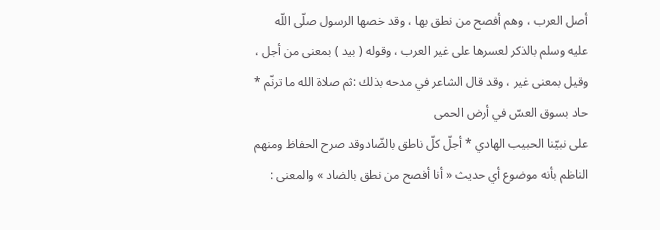أصل العرب ، وهم أفصح من نطق بها ، وقد خصها الرسول صلّى اللّه عليه وسلم بالذكر لعسرها على غير العرب ، وقوله ( بيد ) بمعنى من أجل ، وقيل بمعنى غير ، وقد قال الشاعر في مدحه بذلك :ثم صلاة الله ما ترنّم * حاد بسوق العسّ في أرض الحمى
على نبيّنا الحبيب الهادي * أجلّ كلّ ناطق بالضّادوقد صرح الحفاظ ومنهم الناظم بأنه موضوع أي حديث « أنا أفصح من نطق بالضاد » والمعنى :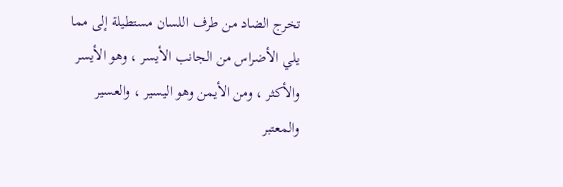تخرج الضاد من طرف اللسان مستطيلة إلى مما يلي الأضراس من الجانب الأيسر ، وهو الأيسر والأكثر ، ومن الأيمن وهو اليسير ، والعسير والمعتبر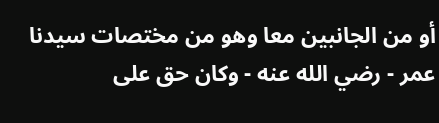أو من الجانبين معا وهو من مختصات سيدنا عمر - رضي الله عنه - وكان حق على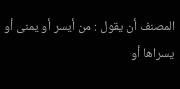المصنف أن يقول : من أيسر أو يمنى أو يسراها أو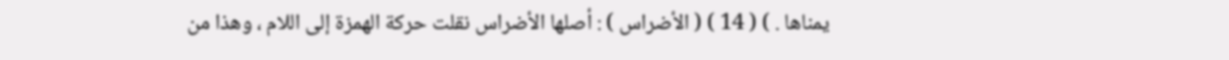يمناها . ) ( 14 ) ( الأضراس ) : أصلها الأضراس نقلت حركة الهمزة إلى اللام ، وهذا من